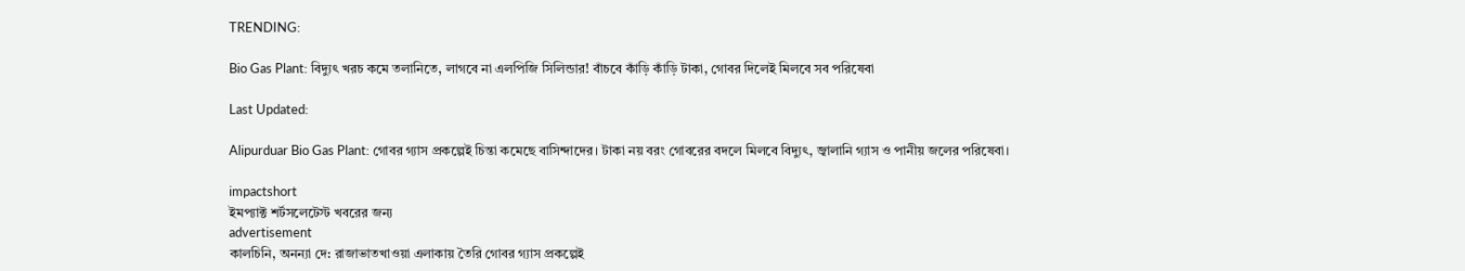TRENDING:

Bio Gas Plant: বিদ্যুৎ খরচ কমে তলানিতে, লাগবে না এলপিজি সিলিন্ডার! বাঁচবে কাঁড়ি কাঁড়ি টাকা, গোবর দিলেই মিলবে সব পরিষেবা

Last Updated:

Alipurduar Bio Gas Plant: গোবর গ্যাস প্রকল্পেই চিন্তা কমেছে বাসিন্দাদের। টাকা নয় বরং গোবরের বদলে মিলবে বিদ্যুৎ, জ্বালানি গ্যাস ও পানীয় জলের পরিষেবা।

impactshort
ইমপ্যাক্ট শর্টসলেটেস্ট খবরের জন্য
advertisement
কালচিনি, অনন্যা দে: রাজাভাতখাওয়া এলাকায় তৈরি গোবর গ্যাস প্রকল্পেই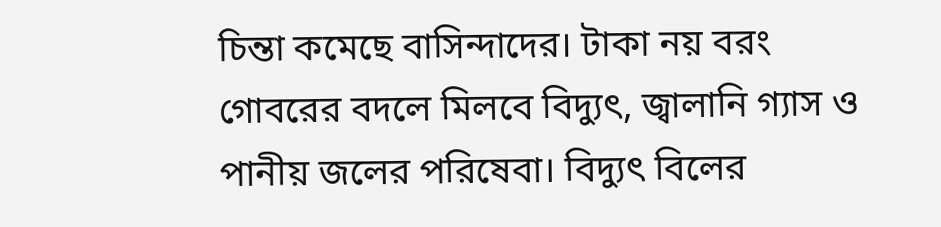চিন্তা কমেছে বাসিন্দাদের। টাকা নয় বরং গোবরের বদলে মিলবে বিদ্যুৎ, জ্বালানি গ্যাস ও পানীয় জলের পরিষেবা। বিদ্যুৎ বিলের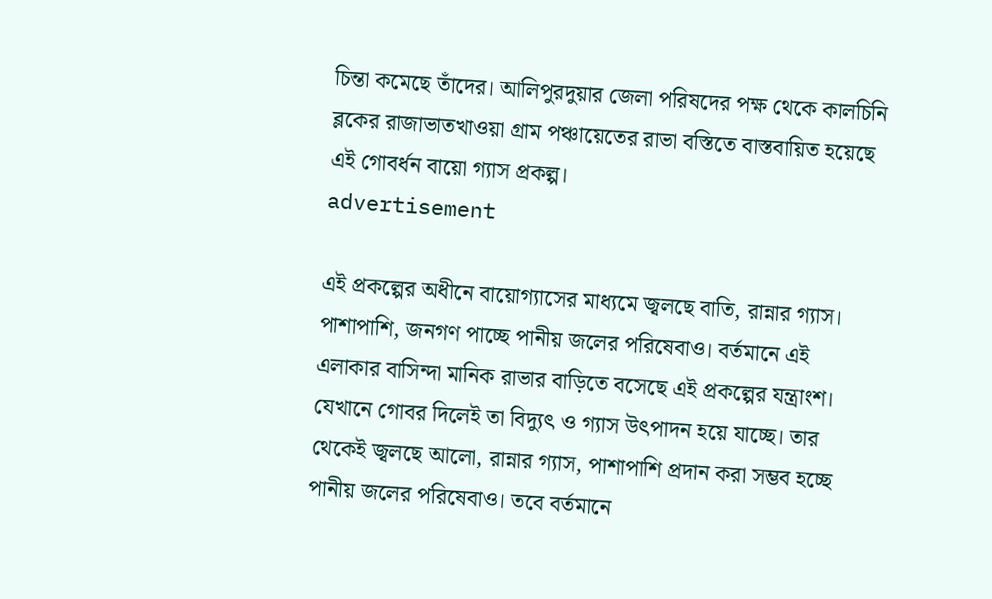চিন্তা কমেছে তাঁদের। আলিপুরদুয়ার জেলা পরিষদের পক্ষ থেকে কালচিনি ব্লকের রাজাভাতখাওয়া গ্রাম পঞ্চায়েতের রাভা বস্তিতে বাস্তবায়িত হয়েছে এই গোবর্ধন বায়ো গ্যাস প্রকল্প।
advertisement

এই প্রকল্পের অধীনে বায়োগ্যাসের মাধ্যমে জ্বলছে বাতি, রান্নার গ্যাস। পাশাপাশি, জনগণ পাচ্ছে পানীয় জলের পরিষেবাও। বর্তমানে এই এলাকার বাসিন্দা মানিক রাভার বাড়িতে বসেছে এই প্রকল্পের যন্ত্রাংশ। যেখানে গোবর দিলেই তা বিদ্যুৎ ও গ্যাস উৎপাদন হয়ে যাচ্ছে। তার থেকেই জ্বলছে আলো, রান্নার গ্যাস, পাশাপাশি প্রদান করা সম্ভব হচ্ছে পানীয় জলের পরিষেবাও। তবে বর্তমানে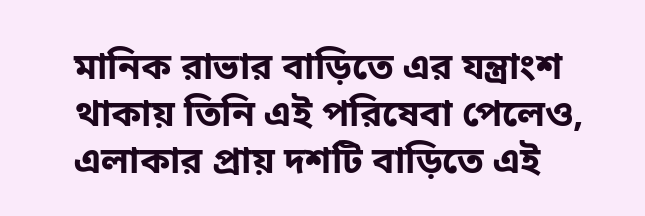মানিক রাভার বাড়িতে এর যন্ত্রাংশ থাকায় তিনি এই পরিষেবা পেলেও, এলাকার প্রায় দশটি বাড়িতে এই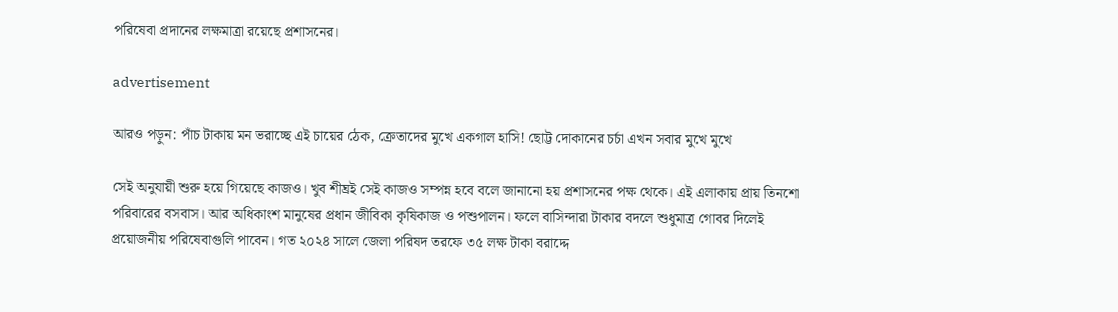পরিষেবা প্রদানের লক্ষমাত্রা রয়েছে প্রশাসনের।

advertisement

আরও পড়ুন: পাঁচ টাকায় মন ভরাচ্ছে এই চায়ের ঠেক, ক্রেতাদের মুখে একগাল হাসি! ছোট্ট দোকানের চর্চা এখন সবার মুখে মুখে

সেই অনুযায়ী শুরু হয়ে গিয়েছে কাজও। খুব শীঘ্রই সেই কাজও সম্পন্ন হবে বলে জানানো হয় প্রশাসনের পক্ষ থেকে। এই এলাকায় প্রায় তিনশো পরিবারের বসবাস। আর অধিকাংশ মানুষের প্রধান জীবিকা কৃষিকাজ ও পশুপালন। ফলে বাসিন্দারা টাকার বদলে শুধুমাত্র গোবর দিলেই প্রয়োজনীয় পরিষেবাগুলি পাবেন। গত ২০২৪ সালে জেলা পরিষদ তরফে ৩৫ লক্ষ টাকা বরাদ্দে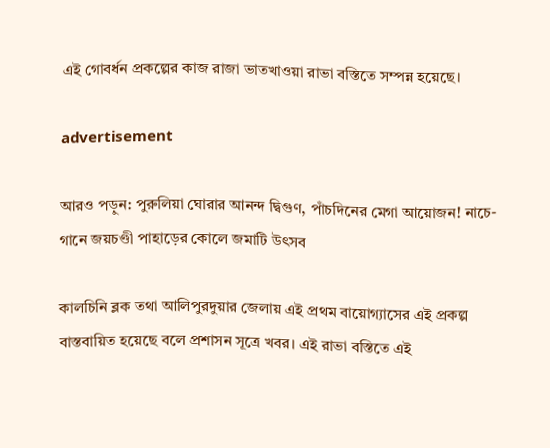এই গোবর্ধন প্রকল্পের কাজ রাজা ভাতখাওয়া রাভা বস্তিতে সম্পন্ন হয়েছে।

advertisement

আরও পড়ুন: পুরুলিয়া ঘোরার আনন্দ দ্বিগুণ, পাঁচদিনের মেগা আয়োজন! নাচে-গানে জয়চণ্ডী পাহাড়ের কোলে জমাটি উৎসব

কালচিনি ব্লক তথা আলিপুরদুয়ার জেলায় এই প্ৰথম বায়োগ্যাসের এই প্রকল্প বাস্তবায়িত হয়েছে বলে প্রশাসন সূত্রে খবর। এই রাভা বস্তিতে এই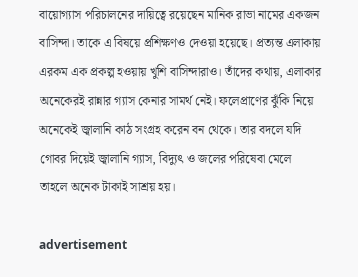বায়োগ্যাস পরিচালনের দায়িত্বে রয়েছেন মানিক রাভা নামের একজন বাসিন্দা। তাকে এ বিষয়ে প্রশিক্ষণও দেওয়া হয়েছে। প্রত্যন্ত এলাকায় এরকম এক প্রকল্প হওয়ায় খুশি বাসিন্দারাও। তাঁদের কথায়, এলাকার অনেকেরই রান্নার গ্যাস কেনার সামর্থ নেই। ফলেপ্রাণের ঝুঁকি নিয়ে অনেকেই জ্বালানি কাঠ সংগ্রহ করেন বন থেকে। তার বদলে যদি গোবর দিয়েই জ্বালানি গ্যাস, বিদ্যুৎ ও জলের পরিষেবা মেলে তাহলে অনেক টাকাই সাশ্রয় হয়।

advertisement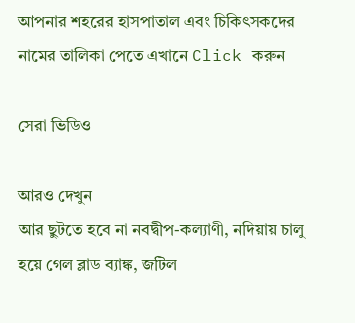আপনার শহরের হাসপাতাল এবং চিকিৎসকদের নামের তালিকা পেতে এখানে Click করুন

সেরা ভিডিও

আরও দেখুন
আর ছুটতে হবে না নবদ্বীপ-কল্যাণী, নদিয়ায় চালু হয়ে গেল ব্লাড ব্যাঙ্ক, জটিল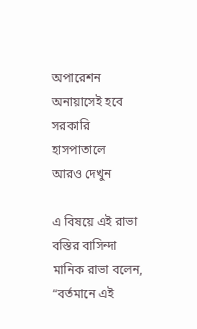অপারেশন অনায়াসেই হবে সরকারি হাসপাতালে
আরও দেখুন

এ বিষয়ে এই রাভা বস্তির বাসিন্দা মানিক রাভা বলেন, “বর্তমানে এই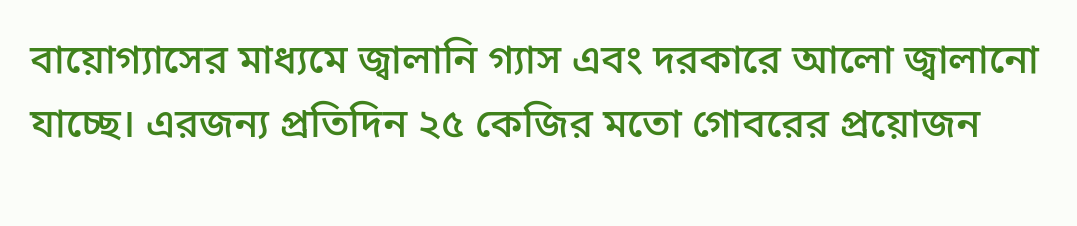বায়োগ্যাসের মাধ্যমে জ্বালানি গ্যাস এবং দরকারে আলো জ্বালানো যাচ্ছে। এরজন্য প্রতিদিন ২৫ কেজির মতো গোবরের প্রয়োজন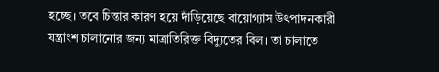হচ্ছে। তবে চিন্তার কারণ হয়ে দাঁড়িয়েছে বায়োগ্যাস উৎপাদনকারী যন্ত্রাংশ চালানোর জন্য মাত্রাতিরিক্ত বিদ্যুতের বিল। তা চালাতে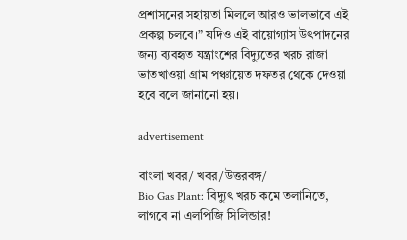প্রশাসনের সহায়তা মিললে আরও ভালভাবে এই প্রকল্প চলবে।” যদিও এই বায়োগ্যাস উৎপাদনের জন্য ব্যবহৃত যন্ত্রাংশের বিদ্যুতের খরচ রাজা ভাতখাওয়া গ্রাম পঞ্চায়েত দফতর থেকে দেওয়া হবে বলে জানানো হয়।

advertisement

বাংলা খবর/ খবর/উত্তরবঙ্গ/
Bio Gas Plant: বিদ্যুৎ খরচ কমে তলানিতে, লাগবে না এলপিজি সিলিন্ডার!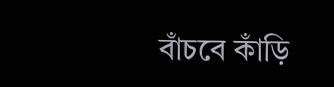বাঁচবে কাঁড়ি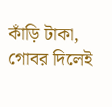কাঁড়ি টাকা, গোবর দিলেই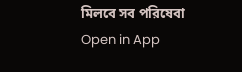মিলবে সব পরিষেবা
Open in App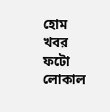হোম
খবর
ফটো
লোকাল